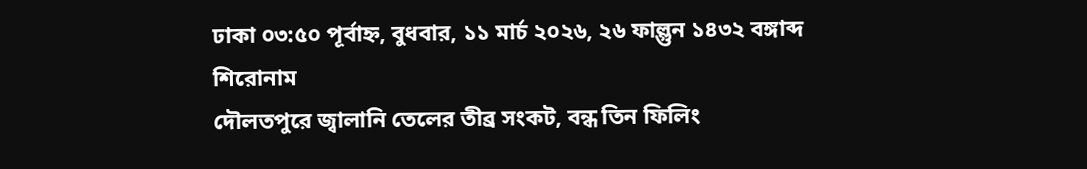ঢাকা ০৩:৫০ পূর্বাহ্ন, বুধবার, ১১ মার্চ ২০২৬, ২৬ ফাল্গুন ১৪৩২ বঙ্গাব্দ
শিরোনাম
দৌলতপুরে জ্বালানি তেলের তীব্র সংকট, বন্ধ তিন ফিলিং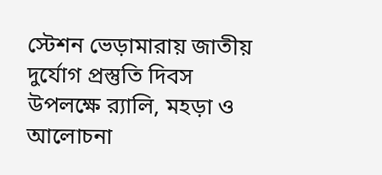স্টেশন ভেড়ামারায় জাতীয় দুর্যোগ প্রস্তুতি দিবস উপলক্ষে র‍্যালি, মহড়া ও আলোচনা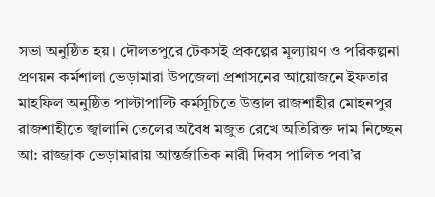সভা অনুষ্ঠিত হয়। দৌলতপুরে টেকসই প্রকল্পের মূল্যায়ণ ও পরিকল্পনা প্রণয়ন কর্মশালা ভেড়ামারা উপজেলা প্রশাসনের আয়োজনে ইফতার মাহফিল অনুষ্ঠিত পাল্টাপাল্টি কর্মসূচিতে উত্তাল রাজশাহীর মোহনপুর রাজশাহীতে জ্বালানি তেলের অবৈধ মজুত রেখে অতিরিক্ত দাম নিচ্ছেন আ: রাজ্জাক ভেড়ামারায় আন্তর্জাতিক নারী দিবস পালিত পবা’র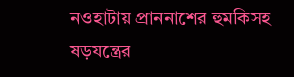নওহাটায় প্রাননাশের হুমকিসহ ষড়যন্ত্রের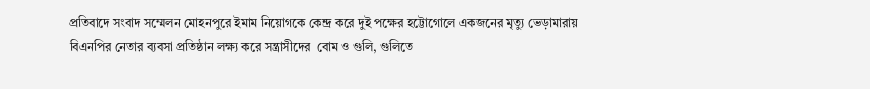প্রতিবাদে সংবাদ সম্মেলন মোহনপুরে ইমাম নিয়োগকে কেন্দ্র করে দুই পক্ষের হট্টোগোলে একজনের মৃত্যু ভেড়ামারায় বিএনপির নেতার ব্যবসা প্রতিষ্ঠান লক্ষ্য করে সন্ত্রাসীদের  বোম ও গুলি, গুলিতে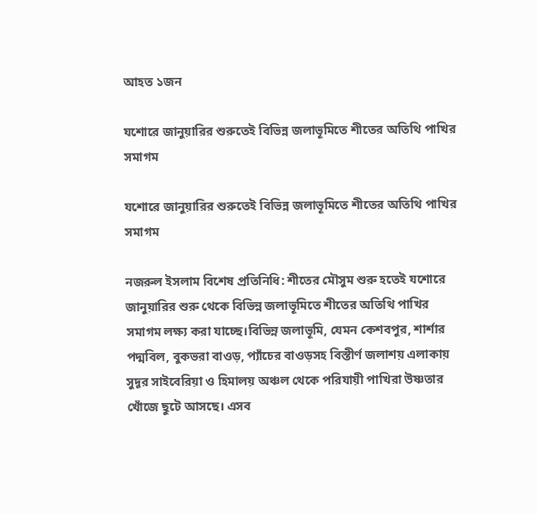আহত ১জন

যশোরে জানুয়ারির শুরুতেই বিভিন্ন জলাভূমিতে শীতের অতিথি পাখির সমাগম

যশোরে জানুয়ারির শুরুতেই বিভিন্ন জলাভূমিতে শীতের অতিথি পাখির সমাগম

নজরুল ইসলাম বিশেষ প্রতিনিধি: শীতের মৌসুম শুরু হতেই যশোরে জানুয়ারির শুরু থেকে বিভিন্ন জলাভূমিতে শীতের অতিথি পাখির সমাগম লক্ষ্য করা যাচ্ছে।বিভিন্ন জলাভূমি, যেমন কেশবপুর, শার্শার পদ্মবিল, বুকভরা বাওড়, প্যাঁচের বাওড়সহ বিস্তীর্ণ জলাশয় এলাকায় সুদূর সাইবেরিয়া ও হিমালয় অঞ্চল থেকে পরিযায়ী পাখিরা উষ্ণতার খোঁজে ছুটে আসছে। এসব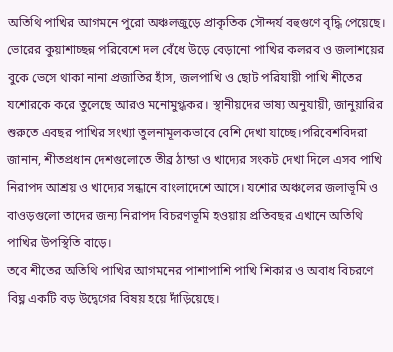অতিথি পাখির আগমনে পুরো অঞ্চলজুড়ে প্রাকৃতিক সৌন্দর্য বহুগুণে বৃদ্ধি পেয়েছে।
ভোরের কুয়াশাচ্ছন্ন পরিবেশে দল বেঁধে উড়ে বেড়ানো পাখির কলরব ও জলাশয়ের বুকে ভেসে থাকা নানা প্রজাতির হাঁস, জলপাখি ও ছোট পরিযায়ী পাখি শীতের যশোরকে করে তুলেছে আরও মনোমুগ্ধকর। স্থানীয়দের ভাষ্য অনুযায়ী, জানুয়ারির শুরুতে এবছর পাখির সংখ্যা তুলনামূলকভাবে বেশি দেখা যাচ্ছে।পরিবেশবিদরা জানান, শীতপ্রধান দেশগুলোতে তীব্র ঠান্ডা ও খাদ্যের সংকট দেখা দিলে এসব পাখি নিরাপদ আশ্রয় ও খাদ্যের সন্ধানে বাংলাদেশে আসে। যশোর অঞ্চলের জলাভূমি ও বাওড়গুলো তাদের জন্য নিরাপদ বিচরণভূমি হওয়ায় প্রতিবছর এখানে অতিথি পাখির উপস্থিতি বাড়ে।
তবে শীতের অতিথি পাখির আগমনের পাশাপাশি পাখি শিকার ও অবাধ বিচরণে বিঘ্ন একটি বড় উদ্বেগের বিষয় হয়ে দাঁড়িয়েছে।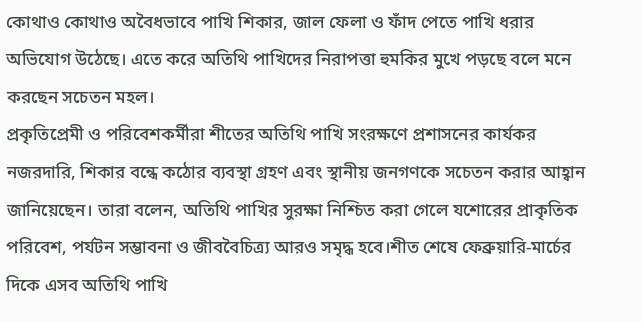কোথাও কোথাও অবৈধভাবে পাখি শিকার, জাল ফেলা ও ফাঁদ পেতে পাখি ধরার অভিযোগ উঠেছে। এতে করে অতিথি পাখিদের নিরাপত্তা হুমকির মুখে পড়ছে বলে মনে করছেন সচেতন মহল।
প্রকৃতিপ্রেমী ও পরিবেশকর্মীরা শীতের অতিথি পাখি সংরক্ষণে প্রশাসনের কার্যকর নজরদারি, শিকার বন্ধে কঠোর ব্যবস্থা গ্রহণ এবং স্থানীয় জনগণকে সচেতন করার আহ্বান জানিয়েছেন। তারা বলেন, অতিথি পাখির সুরক্ষা নিশ্চিত করা গেলে যশোরের প্রাকৃতিক পরিবেশ, পর্যটন সম্ভাবনা ও জীববৈচিত্র্য আরও সমৃদ্ধ হবে।শীত শেষে ফেব্রুয়ারি-মার্চের দিকে এসব অতিথি পাখি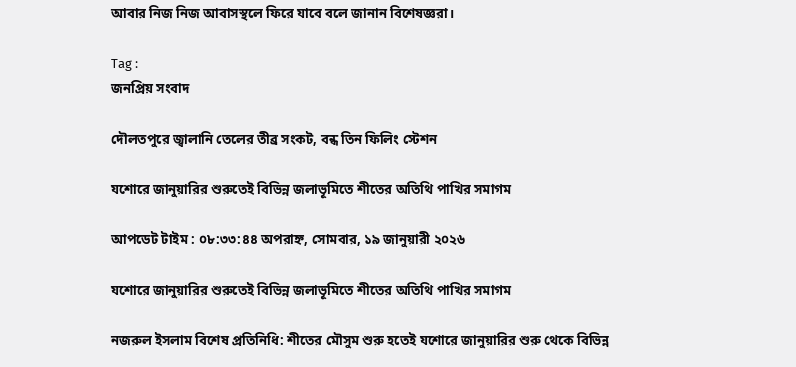আবার নিজ নিজ আবাসস্থলে ফিরে যাবে বলে জানান বিশেষজ্ঞরা।

Tag :
জনপ্রিয় সংবাদ

দৌলতপুরে জ্বালানি তেলের তীব্র সংকট, বন্ধ তিন ফিলিং স্টেশন

যশোরে জানুয়ারির শুরুতেই বিভিন্ন জলাভূমিতে শীতের অতিথি পাখির সমাগম

আপডেট টাইম : ০৮:৩৩:৪৪ অপরাহ্ন, সোমবার, ১৯ জানুয়ারী ২০২৬

যশোরে জানুয়ারির শুরুতেই বিভিন্ন জলাভূমিতে শীতের অতিথি পাখির সমাগম

নজরুল ইসলাম বিশেষ প্রতিনিধি: শীতের মৌসুম শুরু হতেই যশোরে জানুয়ারির শুরু থেকে বিভিন্ন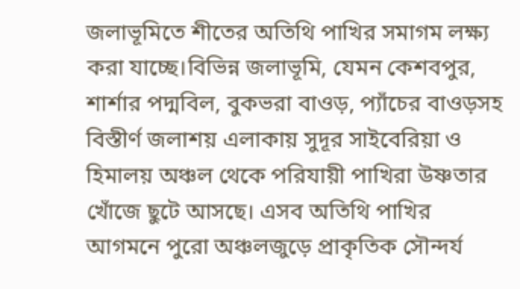জলাভূমিতে শীতের অতিথি পাখির সমাগম লক্ষ্য করা যাচ্ছে।বিভিন্ন জলাভূমি, যেমন কেশবপুর, শার্শার পদ্মবিল, বুকভরা বাওড়, প্যাঁচের বাওড়সহ বিস্তীর্ণ জলাশয় এলাকায় সুদূর সাইবেরিয়া ও হিমালয় অঞ্চল থেকে পরিযায়ী পাখিরা উষ্ণতার খোঁজে ছুটে আসছে। এসব অতিথি পাখির আগমনে পুরো অঞ্চলজুড়ে প্রাকৃতিক সৌন্দর্য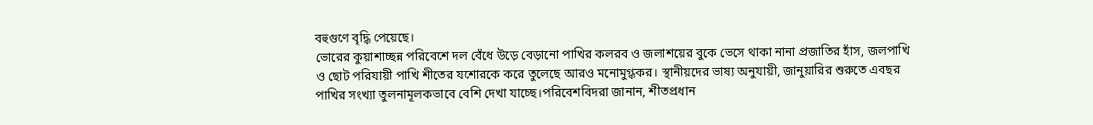বহুগুণে বৃদ্ধি পেয়েছে।
ভোরের কুয়াশাচ্ছন্ন পরিবেশে দল বেঁধে উড়ে বেড়ানো পাখির কলরব ও জলাশয়ের বুকে ভেসে থাকা নানা প্রজাতির হাঁস, জলপাখি ও ছোট পরিযায়ী পাখি শীতের যশোরকে করে তুলেছে আরও মনোমুগ্ধকর। স্থানীয়দের ভাষ্য অনুযায়ী, জানুয়ারির শুরুতে এবছর পাখির সংখ্যা তুলনামূলকভাবে বেশি দেখা যাচ্ছে।পরিবেশবিদরা জানান, শীতপ্রধান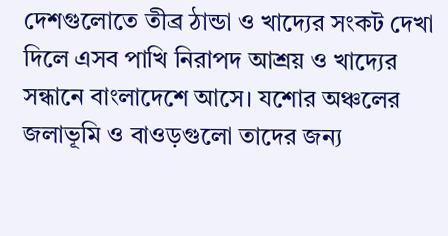দেশগুলোতে তীব্র ঠান্ডা ও খাদ্যের সংকট দেখা দিলে এসব পাখি নিরাপদ আশ্রয় ও খাদ্যের সন্ধানে বাংলাদেশে আসে। যশোর অঞ্চলের জলাভূমি ও বাওড়গুলো তাদের জন্য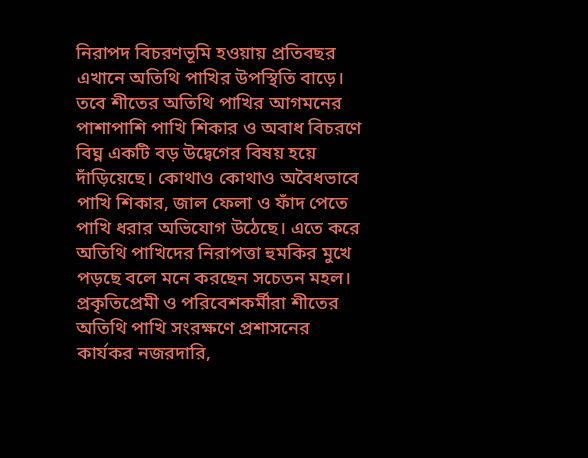নিরাপদ বিচরণভূমি হওয়ায় প্রতিবছর এখানে অতিথি পাখির উপস্থিতি বাড়ে।
তবে শীতের অতিথি পাখির আগমনের পাশাপাশি পাখি শিকার ও অবাধ বিচরণে বিঘ্ন একটি বড় উদ্বেগের বিষয় হয়ে দাঁড়িয়েছে। কোথাও কোথাও অবৈধভাবে পাখি শিকার, জাল ফেলা ও ফাঁদ পেতে পাখি ধরার অভিযোগ উঠেছে। এতে করে অতিথি পাখিদের নিরাপত্তা হুমকির মুখে পড়ছে বলে মনে করছেন সচেতন মহল।
প্রকৃতিপ্রেমী ও পরিবেশকর্মীরা শীতের অতিথি পাখি সংরক্ষণে প্রশাসনের কার্যকর নজরদারি,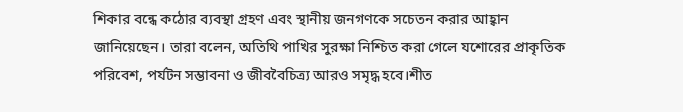শিকার বন্ধে কঠোর ব্যবস্থা গ্রহণ এবং স্থানীয় জনগণকে সচেতন করার আহ্বান জানিয়েছেন। তারা বলেন, অতিথি পাখির সুরক্ষা নিশ্চিত করা গেলে যশোরের প্রাকৃতিক পরিবেশ, পর্যটন সম্ভাবনা ও জীববৈচিত্র্য আরও সমৃদ্ধ হবে।শীত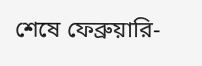শেষে ফেব্রুয়ারি-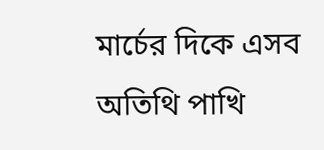মার্চের দিকে এসব অতিথি পাখি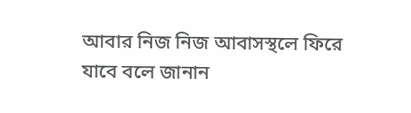আবার নিজ নিজ আবাসস্থলে ফিরে যাবে বলে জানান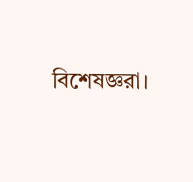বিশেষজ্ঞরা।